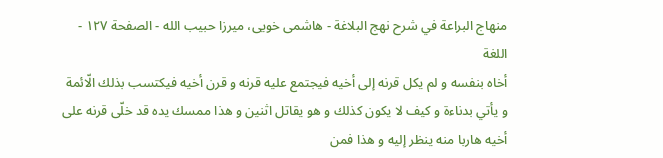منهاج البراعة في شرح نهج البلاغة - هاشمى خويى، ميرزا حبيب الله - الصفحة ١٢٧ - اللغة
أخاه بنفسه و لم يكل قرنه إلى أخيه فيجتمع عليه قرنه و قرن أخيه فيكتسب بذلك الّائمة و يأتي بدناءة و كيف لا يكون كذلك و هو يقاتل اثنين و هذا ممسك يده قد خلّى قرنه على أخيه هاربا منه ينظر إليه و هذا فمن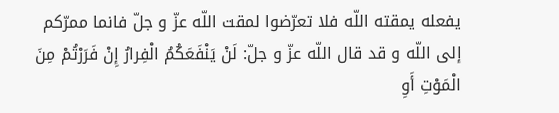يفعله يمقته اللّه فلا تعرّضوا لمقت اللّه عزّ و جلّ فانما ممرّكم إلى اللّه و قد قال اللّه عزّ و جلّ: لَنْ يَنْفَعَكُمُ الْفِرارُ إِنْ فَرَرْتُمْ مِنَ الْمَوْتِ أَوِ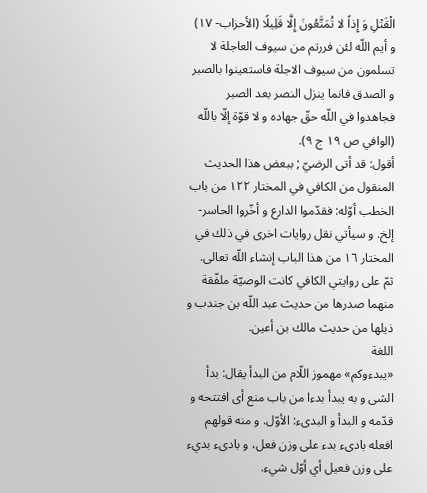الْقَتْلِ وَ إِذاً لا تُمَتَّعُونَ إِلَّا قَلِيلًا (الأحزاب- ١٧) و أيم اللّه لئن فررتم من سيوف العاجلة لا تسلمون من سيوف الاجلة فاستعينوا بالصبر و الصدق فانما ينزل النصر بعد الصبر فجاهدوا في اللّه حقّ جهاده و لا قوّة إلّا باللّه (الوافي ص ١٩ ج ٩).
أقول: قد أتى الرضيّ ; ببعض هذا الحديث المنقول من الكافي في المختار ١٢٢ من باب الخطب أوّله: فقدّموا الدارع و أخّروا الحاسر- إلخ. و سيأتي نقل روايات اخرى في ذلك في المختار ١٦ من هذا الباب إنشاء اللّه تعالى.
ثمّ على روايتي الكافي كانت الوصيّة ملفّقة منهما صدرها من حديث عبد اللّه بن جندب و ذيلها من حديث مالك بن أعين.
اللغة
«يبدءوكم» مهموز اللّام من البدأ يقال: بدأ الشى و به يبدأ بدءا من باب منع أى افتتحه و قدّمه و البدأ و البدىء: الأوّل. و منه قولهم افعله بادىء بدء على وزن فعل، و بادىء بديء على وزن فعيل أي أوّل شيء.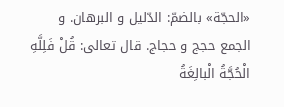«الحجّة» بالضمّ: الدّليل و البرهان. و الجمع حجج و حجاج. قال تعالى: قُلْ فَلِلَّهِ الْحُجَّةُ الْبالِغَةُ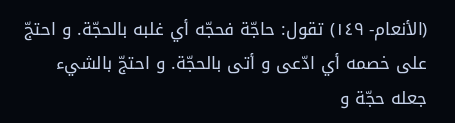(الأنعام- ١٤٩) تقول: حاجّة فحجّه أي غلبه بالحجّة. و احتجّ على خصمه أي ادّعى و أتى بالحجّة. و احتجّ بالشيء جعله حجّة و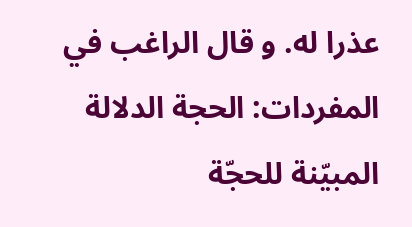عذرا له. و قال الراغب في المفردات: الحجة الدلالة المبيّنة للحجّة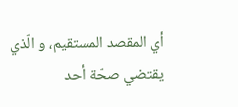أي المقصد المستقيم، و الّذي يقتضي صحّة أحد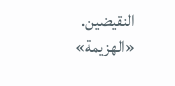النقيضين.
«الهزيمة»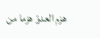هزم العدوّ هزما من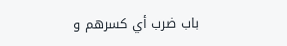باب ضرب أي كسرهم و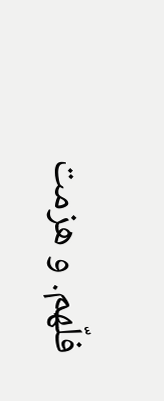فلّهم. و هزمت